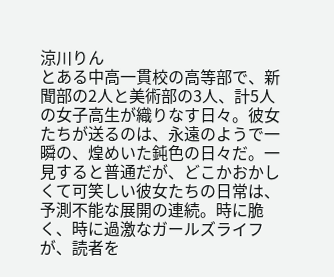涼川りん
とある中高一貫校の高等部で、新聞部の2人と美術部の3人、計5人の女子高生が織りなす日々。彼女たちが送るのは、永遠のようで一瞬の、煌めいた鈍色の日々だ。一見すると普通だが、どこかおかしくて可笑しい彼女たちの日常は、予測不能な展開の連続。時に脆く、時に過激なガールズライフが、読者を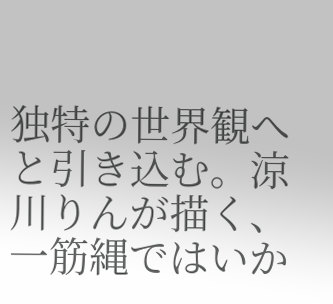独特の世界観へと引き込む。涼川りんが描く、一筋縄ではいか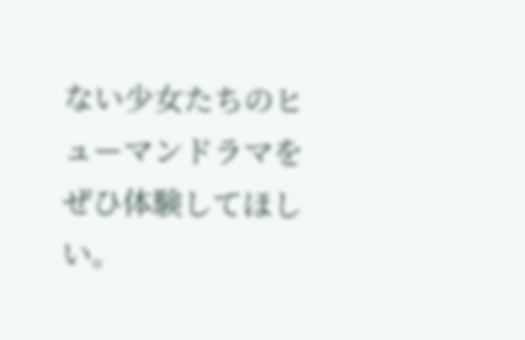ない少女たちのヒューマンドラマをぜひ体験してほしい。